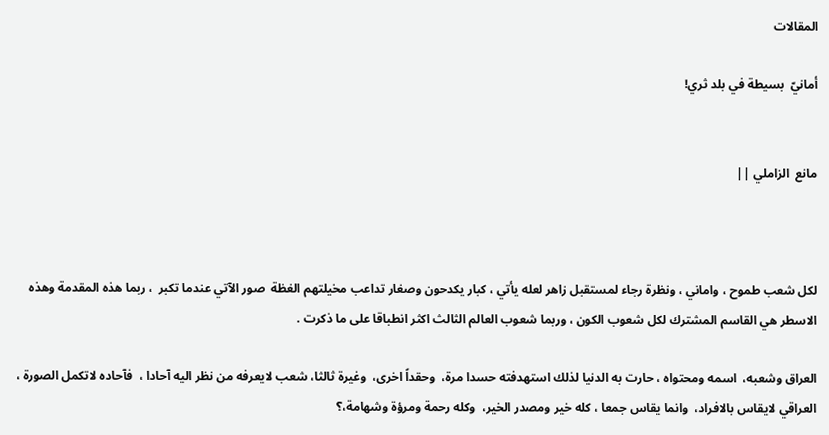المقالات

أمانيّ  بسيطة في بلد ثري!


مانع  الزاملي ||



لكل شعب طموح ، واماني ، ونظرة رجاء لمستقبل زاهر لعله يأتي ، كبار يكدحون وصغار تداعب مخيلتهم الغظة  صور الآتي عندما تكبر  ، ربما هذه المقدمة وهذه الاسطر هي القاسم المشترك لكل شعوب الكون ، وربما شعوب العالم الثالث اكثر انطباقا على ما ذكرت .

العراق وشعبه،  اسمه ومحتواه ، حارت به الدنيا لذلك استهدفته حسدا مرة،  وحقداً اخرى،  وغيرة ثالثا، شعب لايعرفه من نظر اليه آحادا ،  فآحاده لاتكمل الصورة ، العراقي لايقاس بالافراد،  وانما يقاس جمعا ، كله خير ومصدر الخير،  وكله رحمة ومرؤة وشهامة،؟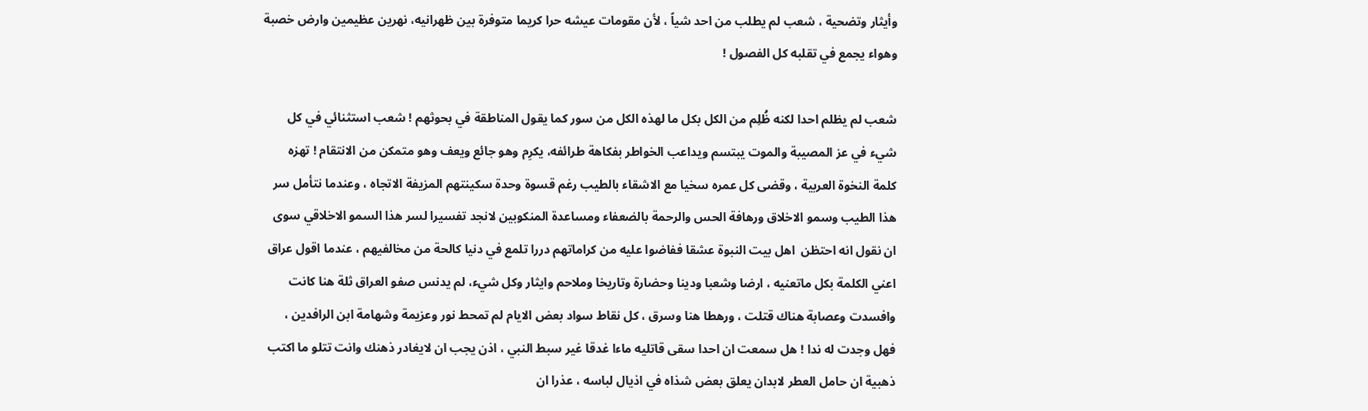وأيثار وتضحية ، شعب لم يطلب من احد شياً ، لأن مقومات عيشه حرا كريما متوفرة بين ظهرانيه، نهرين عظيمين وارض خصبة وهواء يجمع في تقلبه كل الفصول !

شعب لم يظلم احدا لكنه ظُلِم من الكل بكل ما لهذه الكل من سور كما يقول المناطقة في بحوثهم ! شعب استثنائي في كل شيء في عز المصيبة والموت يبتسم ويداعب الخواطر بفكاهة طرائفه، يكرِم وهو جائع ويعف وهو متمكن من الانتقام ! تهزه كلمة النخوة العربية ، وقضى كل عمره سخيا مع الاشقاء بالطيب رغم قسوة وحدة سكينتهم المزيفة الاتجاه ، وعندما نتأمل سر هذا الطيب وسمو الاخلاق ورهافة الحس والرحمة بالضعفاء ومساعدة المنكوبين لانجد تفسيرا لسر هذا السمو الاخلاقي سوى ان نقول انه احتظن  اهل بيت النبوة عشقا ففاضوا عليه من كراماتهم دررا تلمع في دنيا كالحة من مخالفيهم ، عندما اقول عراق اعني الكلمة بكل ماتعنيه ، ارضا وشعبا ودينا وحضارة وتاريخا وملاحم وايثار وكل شيء، لم يدنس صفو العراق ثلة هنا كانت وافسدت وعصابة هناك قتلت ، ورهطا هنا وسرق ، كل نقاط سواد بعض الايام لم تمحط نور وعزيمة وشهامة ابن الرافدين ، فهل وجدت له ندا ! هل سمعت ان احدا سقى قاتليه ماءا غدقا غير سبط النبي ، اذن يجب ان لايغادر ذهنك وانت تتلو ما اكتب ذهبية ان حامل العطر لابدان يعلق بعض شذاه في اذيال لباسه ، عذرا ان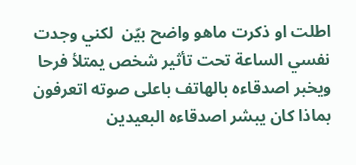اطلت او ذكرت ماهو واضح بيّن  لكني وجدت نفسي الساعة تحت تأثير شخص يمتلأ فرحا ويخبر اصدقاءه بالهاتف باعلى صوته اتعرفون بماذا كان يبشر اصدقاءه البعيدين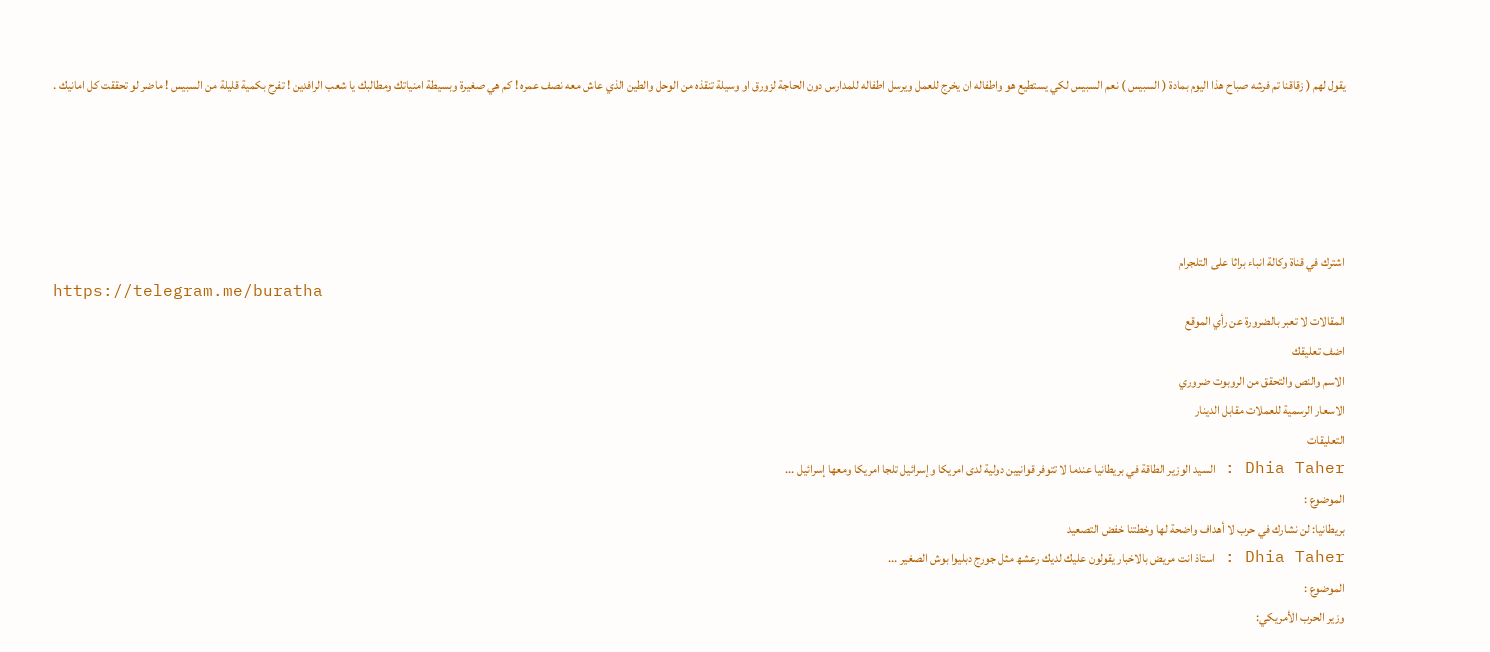يقول لهم ( زقاقنا تم فرشه صباح هذا اليوم بمادة ( السبيس ) نعم السبيس لكي يستطيع هو واطفاله ان يخرج للعمل ويرسل اطفاله للمدارس دون الحاجة لزورق او وسيلة تنقذه من الوحل والطين الذي عاش معه نصف عمره ! كم هي صغيرة وبسيطة امنياتك ومطالبك يا شعب الرافدين ! تفرح بكمية قليلة من السبيس ! ماضر لو تحققت كل امانيك .





اشترك في قناة وكالة انباء براثا على التلجرام
https://telegram.me/buratha
المقالات لا تعبر بالضرورة عن رأي الموقع
اضف تعليقك
الاسم والنص والتحقق من الروبوت ضروري
الاسعار الرسمية للعملات مقابل الدينار
التعليقات
Dhia Taher : السيد الوزير الطاقة في بريطانيا عندما لا تتوفر قوانيين دولية لدى امريكا وإسرائيل تلجا امريكا ومعھا إسرائيل ...
الموضوع :
بريطانيا: لن نشارك في حرب لا أهداف واضحة لها وخطتنا خفض التصعيد
Dhia Taher : استاذ انت مريض بالاخبار يقولون عليك لديك رعشھ مثل جورج دبليوا بوش الصغير ...
الموضوع :
وزير الحرب الأمريكي: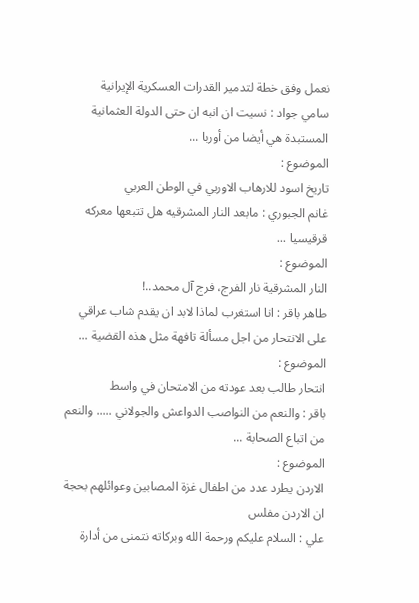نعمل وفق خطة لتدمير القدرات العسكرية الإيرانية
سامي جواد : نسيت ان انبه ان حتى الدولة العثمانية المستبدة هي أيضا من أوربا ...
الموضوع :
تاريخ اسود للارهاب الاوربي في الوطن العربي
غانم الجبوري : مابعد النار المشرقيه هل تتبعها معركه قرقيسيا ...
الموضوع :
النار المشرقية نار الفرج، فرج آل محمد..!
طاهر باقر : انا استغرب لماذا لابد ان يقدم شاب عراقي على الانتحار من اجل مسألة تافهة مثل هذه القضية ...
الموضوع :
انتحار طالب بعد عودته من الامتحان في واسط
باقر : والنعم من النواصب الدواعش والجولاني ..... والنعم من اتباع الصحابة ...
الموضوع :
الاردن يطرد عدد من اطفال غزة المصابين وعوائلهم بحجة ان الاردن مفلس
علي : السلام عليكم ورحمة الله وبركاته نتمنى من أدارة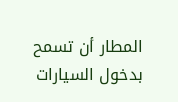المطار أن تسمح بدخول السيارات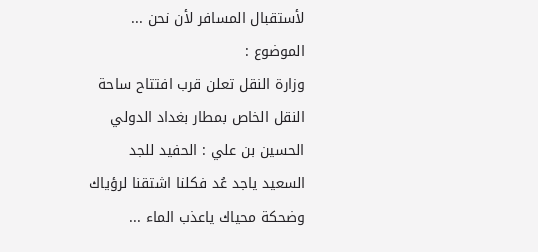لأستقبال المسافر لأن نحن ...
الموضوع :
وزارة النقل تعلن قرب افتتاح ساحة النقل الخاص بمطار بغداد الدولي
الحسين بن علي : الحفيد للجد السعيد ياجد عُد فكلنا اشتقنا لرؤياك وضحكة محياك ياعذب الماء ...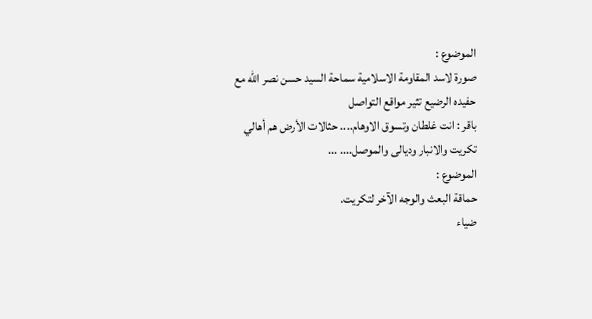الموضوع :
صورة لاسد المقاومة الاسلامية سماحة السيد حسن نصر الله مع حفيده الرضيع تثير مواقع التواصل
باقر : انت غلطان وتسوق الاوهام.... حثالات الأرض هم أهالي تكريت والانبار وديالى والموصل.... ...
الموضوع :
حماقة البعث والوجه الآخر لتكريت.
ضياء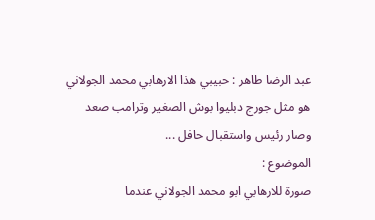عبد الرضا طاهر : حبيبي ھذا الارھابي محمد الجولاني ھو مثل جورج دبليوا بوش الصغير وترامب صعد وصار رئيس واستقبال حافل ...
الموضوع :
صورة للارهابي ابو محمد الجولاني عندما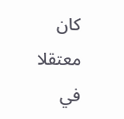كان معتقلا في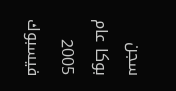سجن بوكا عام 2005
فيسبوك